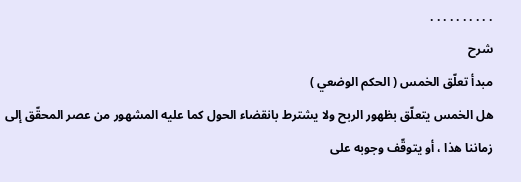. . . . . . . . . .
شرح
مبدأ تعلّق الخمس ( الحكم الوضعي )
هل الخمس يتعلّق بظهور الربح ولا يشترط بانقضاء الحول كما عليه المشهور من عصر المحقّق إلى زماننا هذا ، أو يتوقّف وجوبه على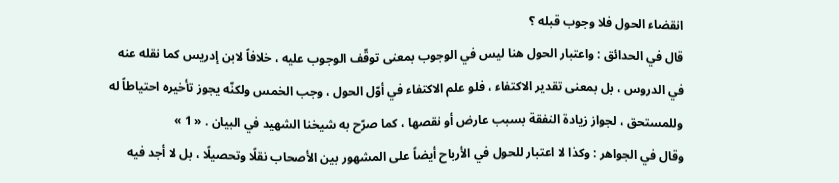انقضاء الحول فلا وجوب قبله ؟
قال في الحدائق : واعتبار الحول هنا ليس في الوجوب بمعنى توقّف الوجوب عليه ، خلافاً لابن إدريس كما نقله عنه في الدروس ، بل بمعنى تقدير الاكتفاء ، فلو علم الاكتفاء في أوّل الحول ، وجب الخمس ولكنّه يجوز تأخيره احتياطاً له وللمستحق ، لجواز زيادة النفقة بسبب عارض أو نقصها ، كما صرّح به شيخنا الشهيد في البيان . « 1 »
وقال في الجواهر : وكذا لا اعتبار للحول في الأرباح أيضاً على المشهور بين الأصحاب نقلًا وتحصيلًا ، بل لا أجد فيه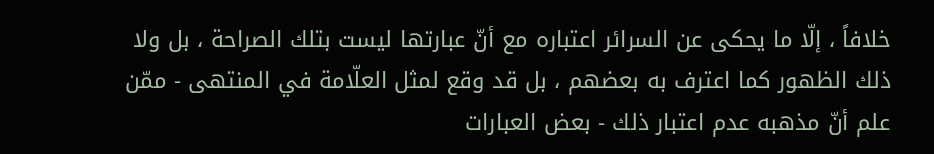خلافاً ، إلّا ما يحكى عن السرائر اعتباره مع أنّ عبارتها ليست بتلك الصراحة ، بل ولا ذلك الظهور كما اعترف به بعضهم ، بل قد وقع لمثل العلّامة في المنتهى - ممّن علم أنّ مذهبه عدم اعتبار ذلك - بعض العبارات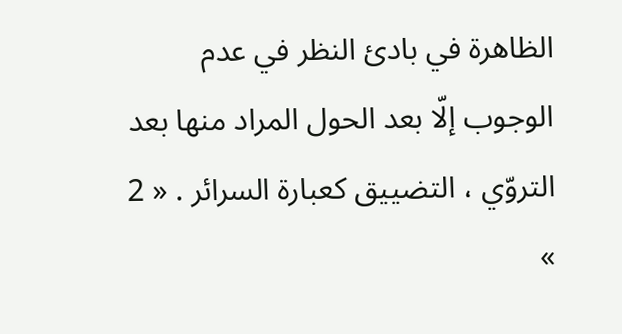الظاهرة في بادئ النظر في عدم الوجوب إلّا بعد الحول المراد منها بعد التروّي ، التضييق كعبارة السرائر . « 2 »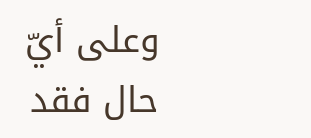وعلى أيّ حال فقد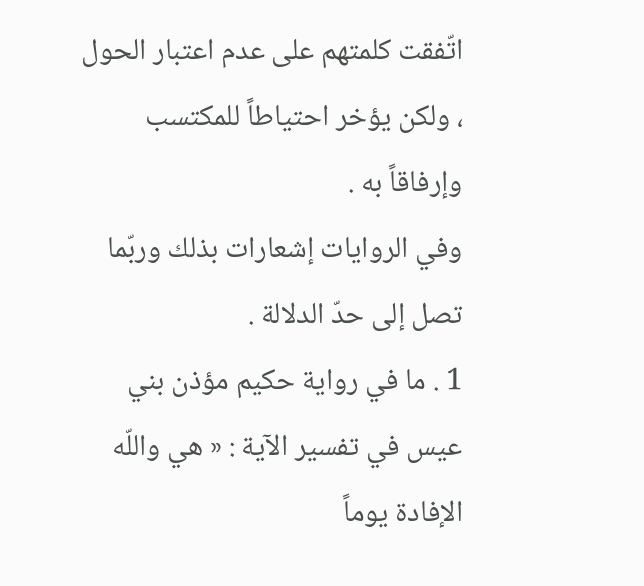اتّفقت كلمتهم على عدم اعتبار الحول ، ولكن يؤخر احتياطاً للمكتسب وإرفاقاً به .
وفي الروايات إشعارات بذلك وربّما تصل إلى حدّ الدلالة .
1 . ما في رواية حكيم مؤذن بني عيس في تفسير الآية : « هي واللّه الإفادة يوماً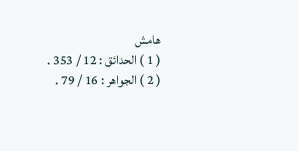هامش
( 1 ) الحدائق : 12 / 353 .
( 2 ) الجواهر : 16 / 79 .